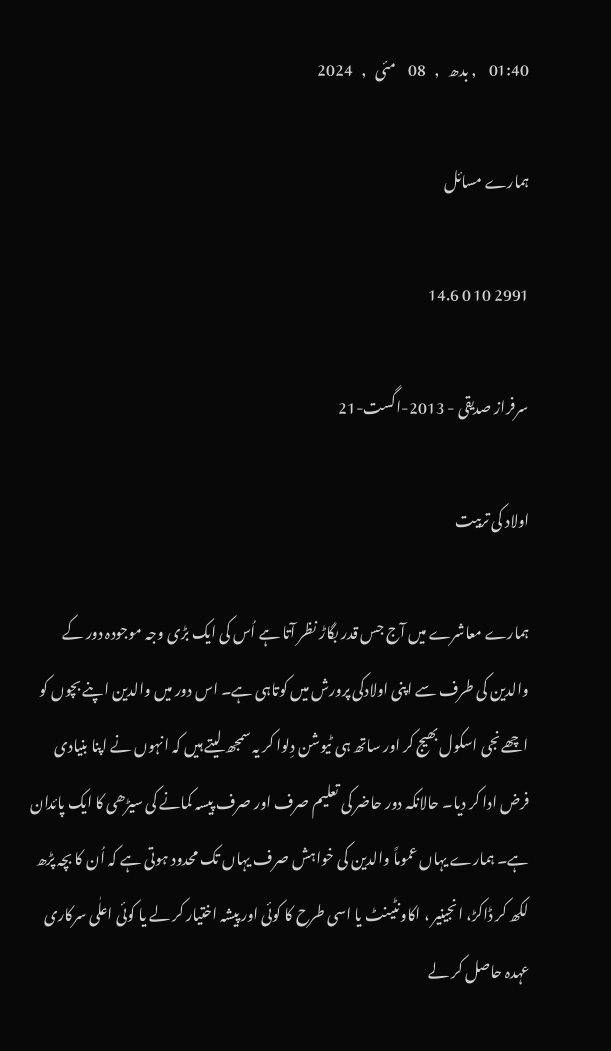01:40    , بدھ   ,   08    مئی   ,   2024

ہمارے مسائل

2991 10 0 14.6

سرفراز صدیقی - 2013-اگست-21

اولاد کی تربیت

ہمارے معاشرے میں آج جس قدر بگاڑ نظر آتا ہے اُس کی ایک بڑی وجہ موجودہ دور کے والدین کی طرف سے اپنی اولادکی پرورش میں کوتاہی ہے۔ اس دور میں والدین اپنے بچوں کو اچھےنجی اسکول بھیج کر اور ساتھ ہی ٹیوشن دِلوا کر یہ سمجھ لیتے ہیں کہ انہوں نے اپنا بنیادی فرض ادا کر دیا۔ حالانکہ دور حاضر کی تعلیم صرف اور صرف پیسہ کمانے کی سیڑھی کا ایک پائدان ہے۔ ہمارے یہاں عموماً والدین کی خواہش صرف یہاں تک محدود ہوتی ہے کہ اُن کا بچہ پڑھ لکھ کر ڈاکڑ، انجینیر ، اکاونٹینٹ یا اسی طرح کا کوئی اور پیشہ اختیار کر لے یا کوئی اعلٰی سرکاری عہدہ حاصل کر لے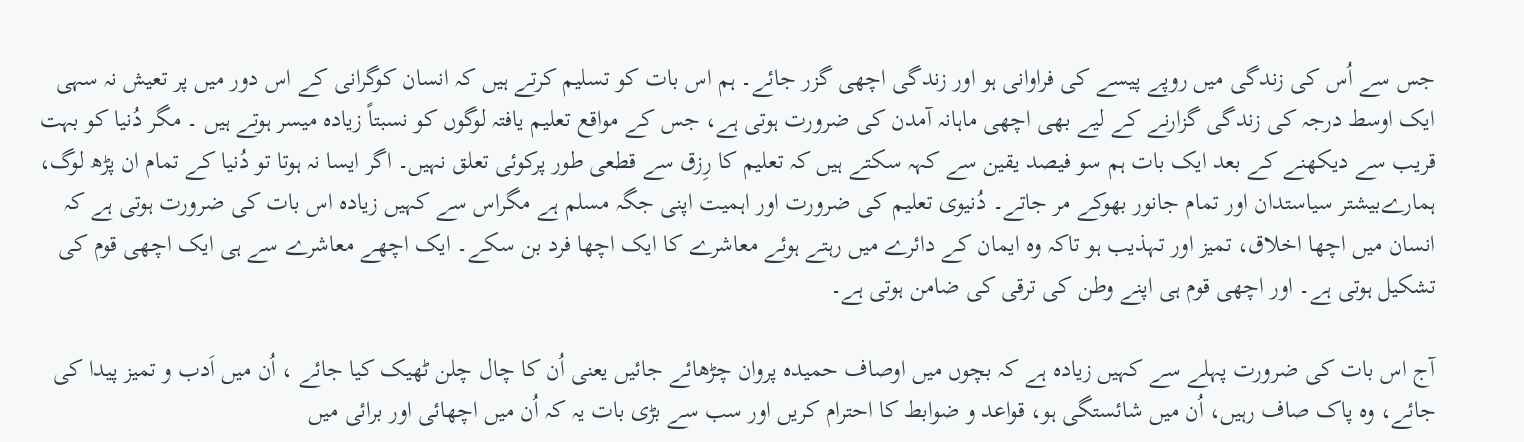جس سے اُس کی زندگی میں روپے پیسے کی فراوانی ہو اور زندگی اچھی گزر جائے۔ ہم اس بات کو تسلیم کرتے ہیں کہ انسان کوگرانی کے اس دور میں پر تعیش نہ سہی ایک اوسط درجہ کی زندگی گزارنے کے لیے بھی اچھی ماہانہ آمدن کی ضرورت ہوتی ہے، جس کے مواقع تعلیم یافتہ لوگوں کو نسبتاً زیادہ میسر ہوتے ہیں ۔ مگر دُنیا کو بہت قریب سے دیکھنے کے بعد ایک بات ہم سو فیصد یقین سے کہہ سکتے ہیں کہ تعلیم کا رِزق سے قطعی طور پرکوئی تعلق نہیں۔ اگر ایسا نہ ہوتا تو دُنیا کے تمام ان پڑھ لوگ، ہمارےبیشتر سیاستدان اور تمام جانور بھوکے مر جاتے۔ دُنیوی تعلیم کی ضرورت اور اہمیت اپنی جگہ مسلم ہے مگراس سے کہیں زیادہ اس بات کی ضرورت ہوتی ہے کہ انسان میں اچھا اخلاق، تمیز اور تہذیب ہو تاکہ وہ ایمان کے دائرے میں رہتے ہوئے معاشرے کا ایک اچھا فرد بن سکے۔ ایک اچھے معاشرے سے ہی ایک اچھی قوم کی تشکیل ہوتی ہے۔ اور اچھی قوم ہی اپنے وطن کی ترقی کی ضامن ہوتی ہے۔

آج اس بات کی ضرورت پہلے سے کہیں زیادہ ہے کہ بچوں میں اوصاف حمیدہ پروان چڑھائے جائیں یعنی اُن کا چال چلن ٹھیک کیا جائے ، اُن میں اَدب و تمیز پیدا کی جائے، وہ پاک صاف رہیں، اُن میں شائستگی ہو، قواعد و ضوابط کا احترام کریں اور سب سے بڑی بات یہ کہ اُن میں اچھائی اور برائی میں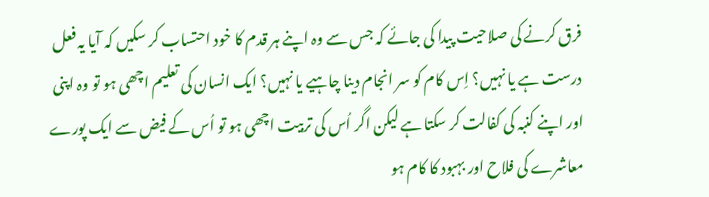فرق کرنے کی صلاحیت پیدا کی جائے کہ جس سے وہ اپنے ہر قدم کا خود احتساب کر سکیں کہ آیا یہ فعل درست ہے یا نہیں؟ اِس کام کو سر انجام دینا چاہیے یا نہیں؟ ایک انسان کی تعلیم اچھی ہو تو وہ اپنی اور اپنے کنبہ کی کفالت کر سکتا ہے لیکن اگر اُس کی تربیت اچھی ہو تو اُس کے فیض سے ایک پورے معاشرے کی فلاح اور بہبود کا کام ہو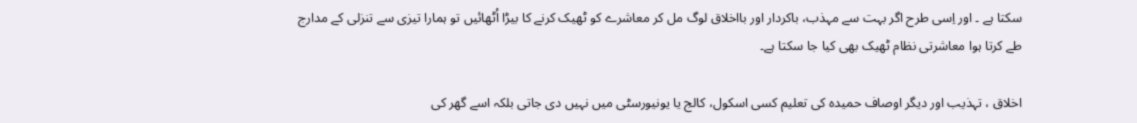سکتا ہے ۔ اور اِسی طرح اگر بہت سے مہذب، باکردار اور بااخلاق لوگ مل کر معاشرے کو ٹھیک کرنے کا بیڑا اُٹھائیں تو ہمارا تیزی سے تنزلی کے مدارج طے کرتا ہوا معاشرتی نظام ٹھیک بھی کیا جا سکتا ہے۔

اخلاق ، تہذیب اور دیگر اوصاف حمیدہ کی تعلیم کسی اسکول، کالج یا یونیورسٹی میں نہیں دی جاتی بلکہ اسے گھر کی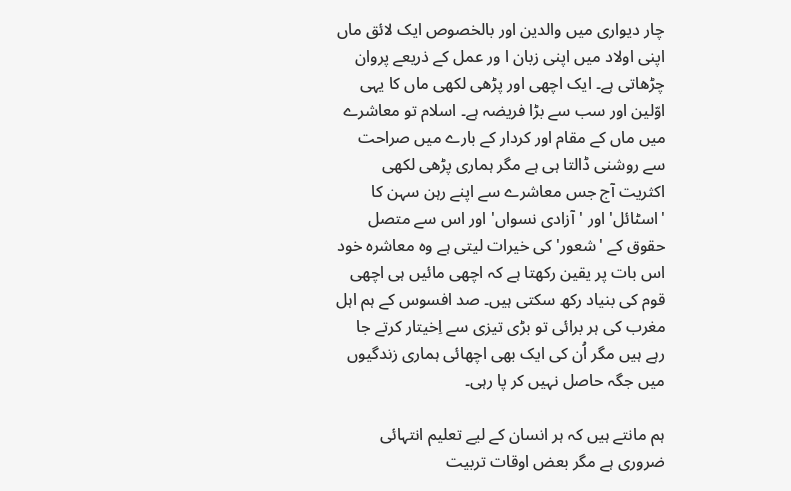چار دیواری میں والدین اور بالخصوص ایک لائق ماں اپنی اولاد میں اپنی زبان ا ور عمل کے ذریعے پروان چڑھاتی ہے۔ ایک اچھی اور پڑھی لکھی ماں کا یہی اوّلین اور سب سے بڑا فریضہ ہے۔ اسلام تو معاشرے میں ماں کے مقام اور کردار کے بارے میں صراحت سے روشنی ڈالتا ہی ہے مگر ہماری پڑھی لکھی اکثریت آج جس معاشرے سے اپنے رہن سہن کا 'اسٹائل' اور 'آزادی نسواں' اور اس سے متصل حقوق کے 'شعور' کی خیرات لیتی ہے وہ معاشرہ خود اس بات پر یقین رکھتا ہے کہ اچھی مائیں ہی اچھی قوم کی بنیاد رکھ سکتی ہیں۔ صد افسوس کے ہم اہل مغرب کی ہر برائی تو بڑی تیزی سے اِخیتار کرتے جا رہے ہیں مگر اُن کی ایک بھی اچھائی ہماری زندگیوں میں جگہ حاصل نہیں کر پا رہی۔

ہم مانتے ہیں کہ ہر انسان کے لیے تعلیم انتہائی ضروری ہے مگر بعض اوقات تربیت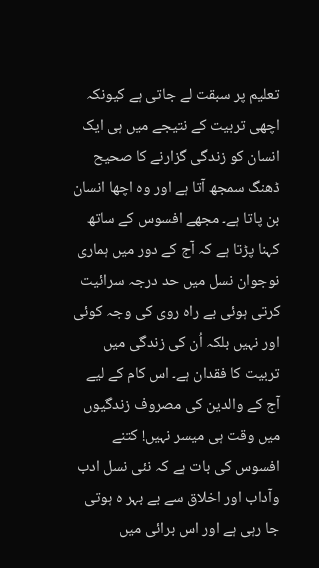تعلیم پر سبقت لے جاتی ہے کیونکہ اچھی تربیت کے نتیجے میں ہی ایک انسان کو زندگی گزارنے کا صحیح ڈھنگ سمجھ آتا ہے اور وہ اچھا انسان بن پاتا ہے۔ مجھے افسوس کے ساتھ کہنا پڑتا ہے کہ آج کے دور میں ہماری نوجوان نسل میں حد درجہ سرائیت کرتی ہوئی بے راہ روی کی وجہ کوئی اور نہیں بلکہ اُن کی زندگی میں تربیت کا فقدان ہے۔ اس کام کے لیے آج کے والدین کی مصروف زندگیوں میں وقت ہی میسر نہیں! کتنے افسوس کی بات ہے کہ نئی نسل ادب وآداب اور اخلاق سے بے بہر ہ ہوتی جا رہی ہے اور اس برائی میں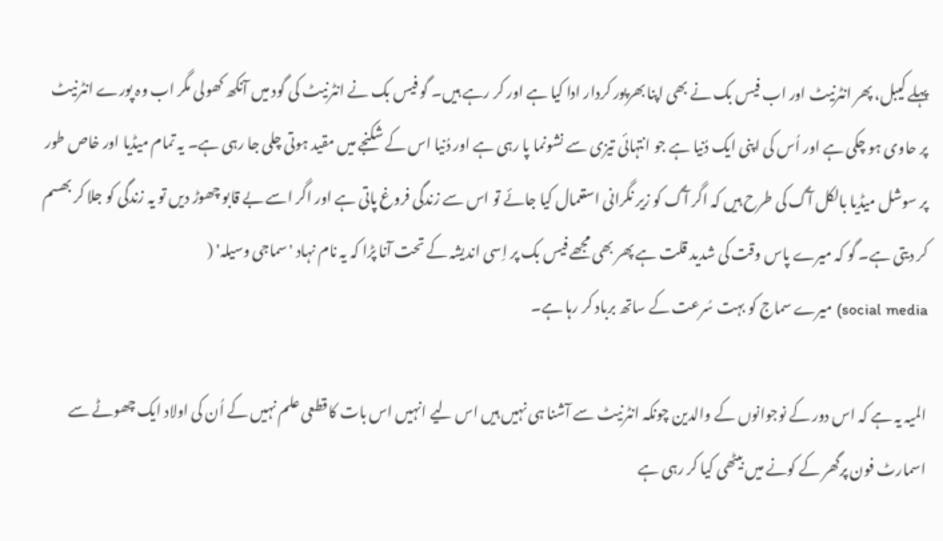پہلے کیبل، پھر انٹرنیٹ اور اب فیس بک نے بھی اپنا بھرپور کردار ادا کیا ہے اور کر رہے ہیں۔ گو فیس بک نے انٹرنیٹ کی گود میں آنکھ کھولی مگر اب وہ پورے انٹرنیٹ پر حاوی ہو چکی ہے اور اُس کی اپنی ایک دُنیا ہے جو انتہائی تیزی سے نشونما پا رہی ہے اور دُنیا اس کے شکنجے میں مقید ہوتی چلی جا رہی ہے۔ یہ تمام میڈیا اور خاص طور پر سوشل میڈیا بالکل آگ کی طرح ہیں کہ اگر آگ کو زیر نگرانی استعمال کیا جائے تو اس سے زندگی فروغ پاتی ہے اور اگر اسے بے قابو چھوڑ دیں تو یہ زندگی کو جلا کر بھسم کر دیتی ہے۔ گو کہ میرے پاس وقت کی شدید قلت ہے پھر بھی مجھے فیس بک پر اِسی اندیشہ کے تحت آنا پڑا کہ یہ نام نہاد 'سماجی وسیلہ' (
social media) میرے سماج کو بہت سُرعت کے ساتھ برباد کر رہا ہے۔

المیہ یہ ہے کہ اس دور کے نوجوانوں کے والدین چونکہ انٹرنیٹ سے آشنا ہی نہیں ہیں اس لیے انہیں اس بات کا قطعی علم نہیں کے اُن کی اولاد ایک چھوٹے سے اسمارٹ فون پرگھر کے کونے میں بیٹھی کیا کر رہی ہے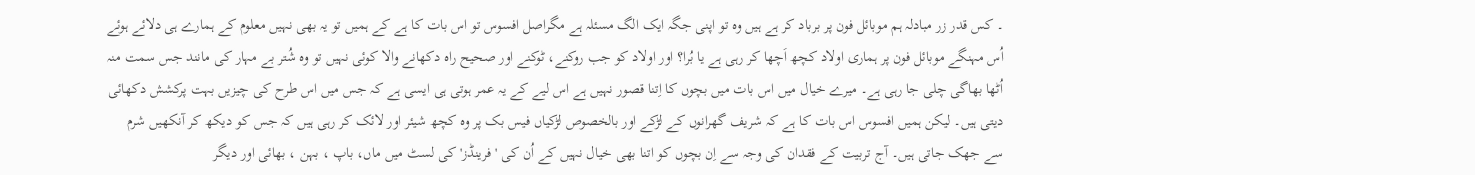۔ کس قدر زر مبادلہ ہم موبائل فون پر برباد کر ہے ہیں وہ تو اپنی جگہ ایک الگ مسئلہ ہے مگراصل افسوس تو اس بات کا ہے کے ہمیں تو یہ بھی نہیں معلوم کے ہمارے ہی دلائے ہوئے اُس مہنگے موبائل فون پر ہماری اولاد کچھ اَچھا کر رہی ہے یا بُرا؟ اور اولاد کو جب روکنے، ٹوکنے اور صحیح راہ دکھانے والا کوئی نہیں تو وہ شُتر بے مہار کی مانند جس سمت منہ اُٹھا بھاگی چلی جا رہی ہے۔ میرے خیال میں اس بات میں بچوں کا اِتنا قصور نہیں ہے اس لیے کے یہ عمر ہوتی ہی ایسی ہے کہ جس میں اس طرح کی چیزیں بہت پرکشش دکھائی دیتی ہیں۔ لیکن ہمیں افسوس اس بات کا ہے کہ شریف گھرانوں کے لڑکے اور بالخصوص لڑکیاں فیس بک پر وہ کچھ شیئر اور لائک کر رہی ہیں کہ جس کو دیکھ کر آنکھیں شرم سے جھک جاتی ہیں۔ آج تربیت کے فقدان کی وجہ سے اِن بچوں کو اتنا بھی خیال نہیں کے اُن کی 'فرینڈز' کی لسٹ میں ماں، باپ ، بہن ، بھائی اور دیگر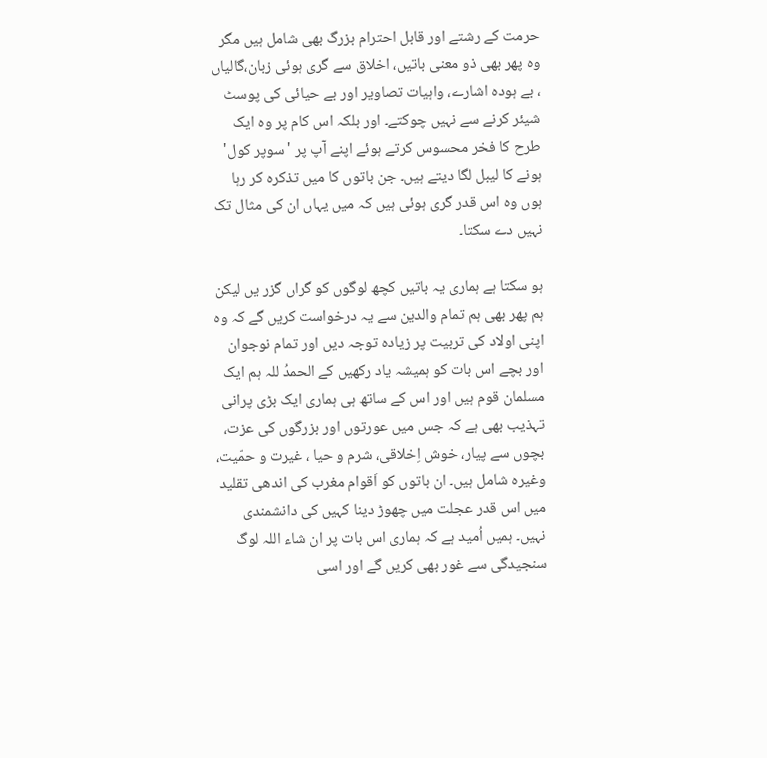حرمت کے رشتے اور قابل احترام بزرگ بھی شامل ہیں مگر وہ پھر بھی ذو معنی باتیں، اخلاق سے گری ہوئی زبان،گالیاں ، بے ہودہ اشارے، واہیات تصاویر اور بے حیائی کی پوسٹ شیئر کرنے سے نہیں چوکتے۔ اور بلکہ اس کام پر وہ ایک طرح کا فخر محسوس کرتے ہوئے اپنے آپ پر 'سوپر کول' ہونے کا لیبل لگا دیتے ہیں۔ جن باتوں کا میں تذکرہ کر رہا ہوں وہ اس قدر گری ہوئی ہیں کہ میں یہاں ان کی مثال تک نہیں دے سکتا۔

ہو سکتا ہے ہماری یہ باتیں کچھ لوگوں کو گراں گزر یں لیکن ہم پھر بھی ہم تمام والدین سے یہ درخواست کریں گے کہ وہ اپنی اولاد کی تربیت پر زیادہ توجہ دیں اور تمام نوجوان اور بچے اس بات کو ہمیشہ یاد رکھیں کے الحمدُ للہ ہم ایک مسلمان قوم ہیں اور اس کے ساتھ ہی ہماری ایک بڑی پرانی تہذیب بھی ہے کہ جس میں عورتوں اور بزرگوں کی عزت، بچوں سے پیار، خوش اِخلاقی، شرم و حیا ، غیرت و حمّیت، وغیرہ شامل ہیں۔ ان باتوں کو اَقوام مغرب کی اندھی تقلید میں اس قدر عجلت میں چھوڑ دینا کہیں کی دانشمندی نہیں۔ ہمیں اُمید ہے کہ ہماری اس بات پر ان شاء اللہ لوگ سنجیدگی سے غور بھی کریں گے اور اسی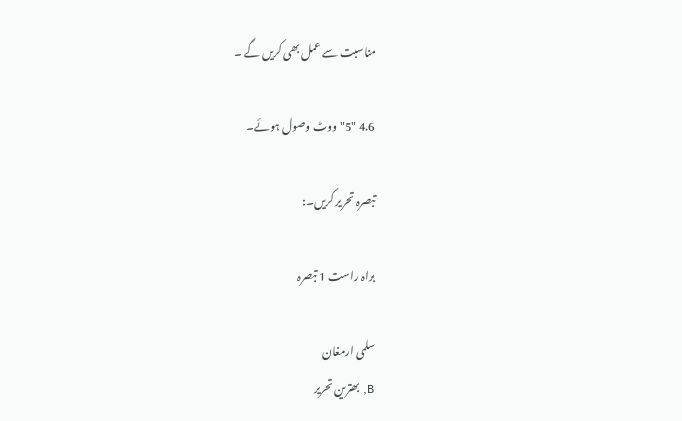مناسبت سے عمل بھی کریں گے ۔

4.6 "5"ووٹ وصول ہوئے۔

تبصرہ تحریر کریں۔:

براہ راست 1 تبصرہ

سلمی ارمغان
B, بھترین تحریر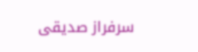سرفراز صدیقی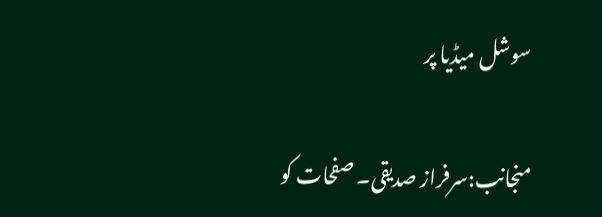سوشل میڈیا پر

منجانب:سرفراز صدیقی۔ صفحات کو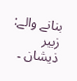بنانے والے: زبیر ذیشان ۔